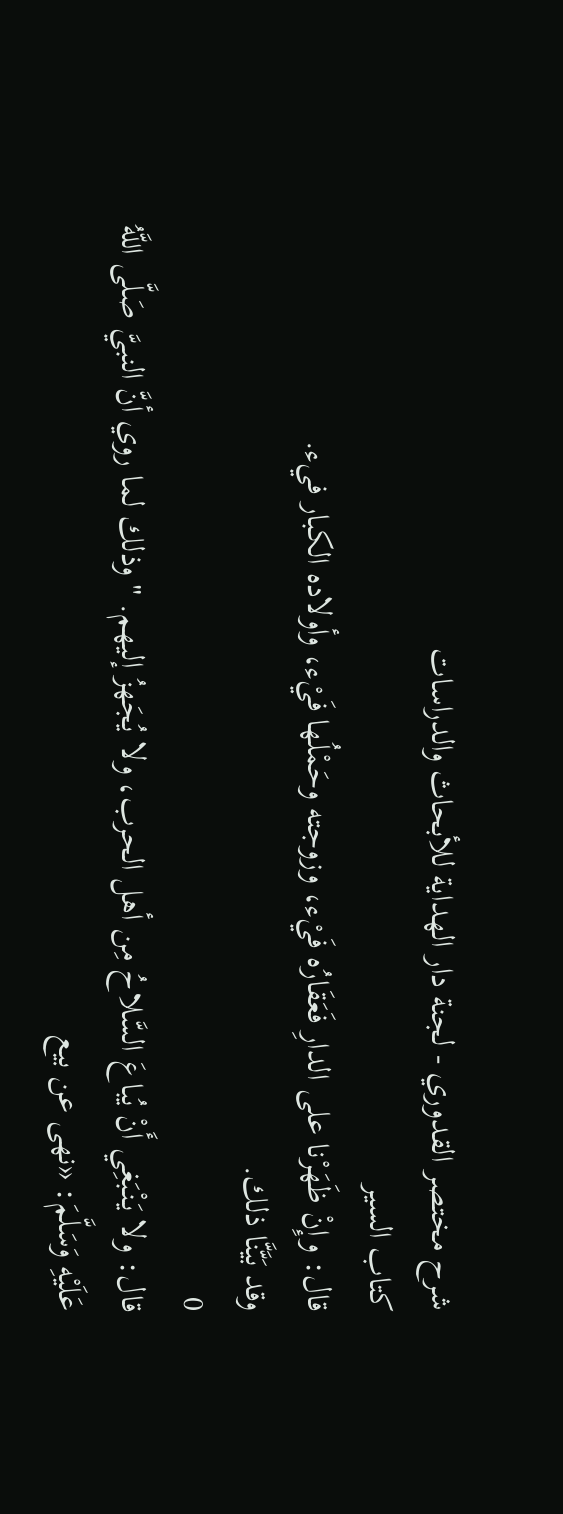شرح مختصر القدوري - لجنة دار الهداية للأبحاث والدراسات
كتاب السير
قال: وإِنْ ظَهَرْنا على الدارِ فَعَقَارُه فَيْء، وزوجته وحَمْلُها فَيْء، وأولاده الكبار فيء.
وقد بَيَّنَّا ذلك.
0
قال: ولا يَنْبَغِي أَنْ يُباعَ السَّلاحُ مِن أهل الحرب، ولا يُجَهزُ إليهم. " وذلك لما روي أنَّ النبيَّ صَلَّى اللَّهُ عَلَيْهِ وَسَلَّمَ: «نهى عن بيع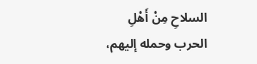السلاحِ مِنْ أَهْلِ الحرب وحمله إليهم،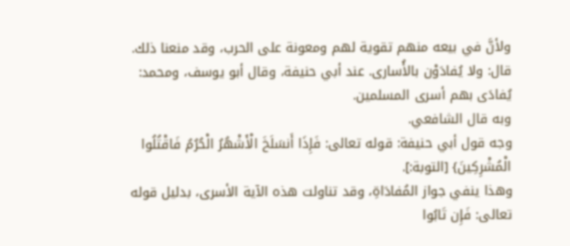ولأنَّ في بيعه منهم تقوية لهم ومعونة على الحرب، وقد منعنا ذلك.
قال: ولا يُفادَوْن بالأُسارى. عند أبي حنيفة، وقال أبو يوسف، ومحمد:
يُفادَى بهم أسرى المسلمين.
وبه قال الشافعي.
وجه قول أبي حنيفة: قوله تعالى: فَإِذَا أَنسَلَخَ الْأَشْهُرُ الْحُرُمُ فَاقْتُلُوا الْمُشْرِكِينَ} [التوبة:].
وهذا ينفي جواز المُفادَاةِ، وقد تناولت هذه الآية الأسرى، بدليل قوله تعالى: فَإِن تَابُوا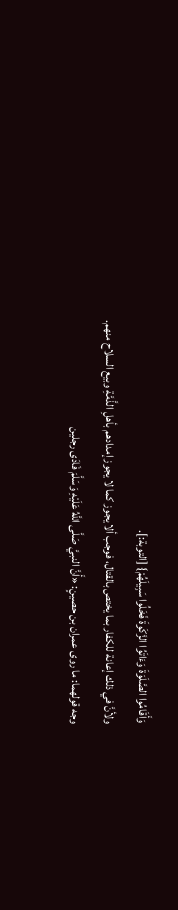وَأَقَامُوا الصَّلَوَةَ وَءَاتَوُا الزَّكَوةَ فَخَلُوا سَبِيلَهُمْ} [التوبة:].
ولأنَّ في ذلك إعانة للكفار بما يختص بالقتال، فوجب ألا يجوز كما لا يجوز إمدادهم بأهلِ الذَّمَّةِ وبيع السلاح منهم.
وجه قولهما: ما روى عمران بن حصينٍ: «أَنَّ النبيَّ صَلَّى اللَّهُ عَلَيْهِ وَسَلَّمَ فَادَى رجلين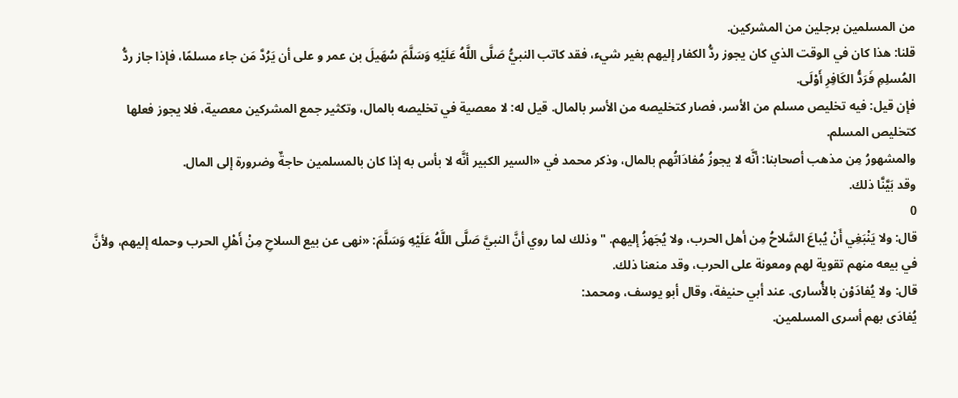من المسلمين برجلين من المشركين.
قلنا: هذا كان في الوقت الذي كان يجوز ردُّ الكفار إليهم بغير شيء، فقد كاتب النبيُّ صَلَّى اللَّهُ عَلَيْهِ وَسَلَّمَ سُهَيلَ بن عمر و على أن يَرُدَّ مَن جاء مسلمًا، فإذا جاز ردُّ المُسلِمِ فَرَدُّ الكَافِرِ أَوْلَى.
فإن قيل: فيه تخليص مسلم من الأسر، فصار كتخليصه من الأسر بالمال. قيل له: لا معصية في تخليصه بالمال، وتكثير جمع المشركين معصية، فلا يجوز فعلها كتخليص المسلم.
والمشهورُ مِن مذهب أصحابنا: أنَّه لا يجوزُ مُفادَاتُهم بالمال، وذكر محمد في «السير الكبير أنَّه لا بأس به إذا كان بالمسلمين حاجةٌ وضرورة إلى المال.
وقد بَيَّنَّا ذلك.
0
قال: ولا يَنْبَغِي أَنْ يُباعَ السَّلاحُ مِن أهل الحرب، ولا يُجَهزُ إليهم. " وذلك لما روي أنَّ النبيَّ صَلَّى اللَّهُ عَلَيْهِ وَسَلَّمَ: «نهى عن بيع السلاحِ مِنْ أَهْلِ الحرب وحمله إليهم، ولأنَّ في بيعه منهم تقوية لهم ومعونة على الحرب، وقد منعنا ذلك.
قال: ولا يُفادَوْن بالأُسارى. عند أبي حنيفة، وقال أبو يوسف، ومحمد:
يُفادَى بهم أسرى المسلمين.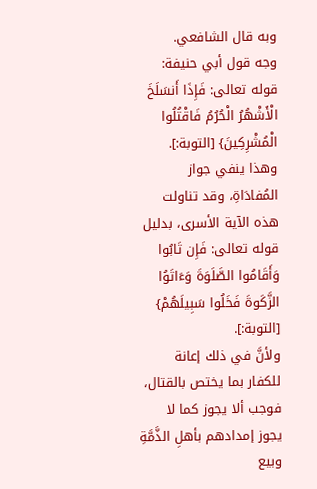وبه قال الشافعي.
وجه قول أبي حنيفة: قوله تعالى: فَإِذَا أَنسَلَخَ الْأَشْهُرُ الْحُرُمُ فَاقْتُلُوا الْمُشْرِكِينَ} [التوبة:].
وهذا ينفي جواز المُفادَاةِ، وقد تناولت هذه الآية الأسرى، بدليل قوله تعالى: فَإِن تَابُوا وَأَقَامُوا الصَّلَوَةَ وَءَاتَوُا الزَّكَوةَ فَخَلُوا سَبِيلَهُمْ} [التوبة:].
ولأنَّ في ذلك إعانة للكفار بما يختص بالقتال، فوجب ألا يجوز كما لا يجوز إمدادهم بأهلِ الذَّمَّةِ وبيع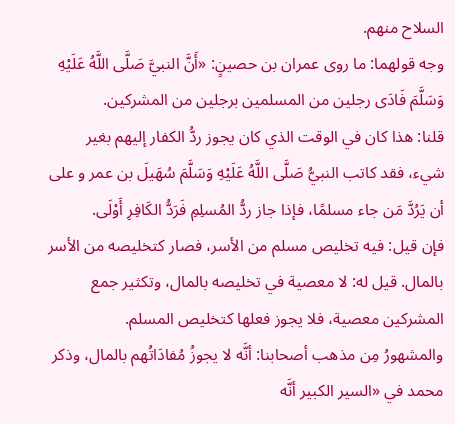السلاح منهم.
وجه قولهما: ما روى عمران بن حصينٍ: «أَنَّ النبيَّ صَلَّى اللَّهُ عَلَيْهِ وَسَلَّمَ فَادَى رجلين من المسلمين برجلين من المشركين.
قلنا: هذا كان في الوقت الذي كان يجوز ردُّ الكفار إليهم بغير شيء، فقد كاتب النبيُّ صَلَّى اللَّهُ عَلَيْهِ وَسَلَّمَ سُهَيلَ بن عمر و على أن يَرُدَّ مَن جاء مسلمًا، فإذا جاز ردُّ المُسلِمِ فَرَدُّ الكَافِرِ أَوْلَى.
فإن قيل: فيه تخليص مسلم من الأسر، فصار كتخليصه من الأسر بالمال. قيل له: لا معصية في تخليصه بالمال، وتكثير جمع المشركين معصية، فلا يجوز فعلها كتخليص المسلم.
والمشهورُ مِن مذهب أصحابنا: أنَّه لا يجوزُ مُفادَاتُهم بالمال، وذكر محمد في «السير الكبير أنَّه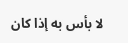لا بأس به إذا كان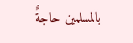بالمسلمين حاجةٌ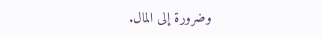وضرورة إلى المال.